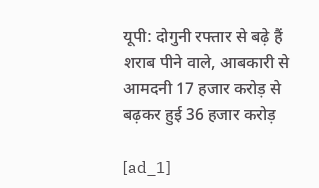यूपी: दोगुनी रफ्तार से बढ़े हैं शराब पीने वाले, आबकारी से आमदनी 17 हजार करोड़ से बढ़कर हुई 36 हजार करोड़

[ad_1]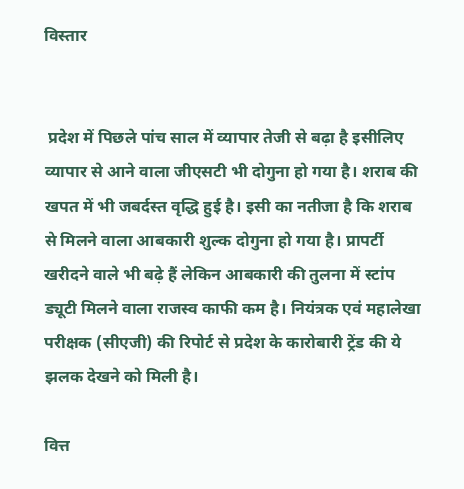विस्तार


 प्रदेश में पिछले पांच साल में व्यापार तेजी से बढ़ा है इसीलिए व्यापार से आने वाला जीएसटी भी दोगुना हो गया है। शराब की खपत में भी जबर्दस्त वृद्धि हुई है। इसी का नतीजा है कि शराब से मिलने वाला आबकारी शुल्क दोगुना हो गया है। प्रापर्टी खरीदने वाले भी बढ़े हैं लेकिन आबकारी की तुलना में स्टांप ड्यूटी मिलने वाला राजस्व काफी कम है। नियंत्रक एवं महालेखा परीक्षक (सीएजी) की रिपोर्ट से प्रदेश के कारोबारी ट्रेंड की ये झलक देखने को मिली है।

वित्त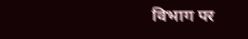विभाग पर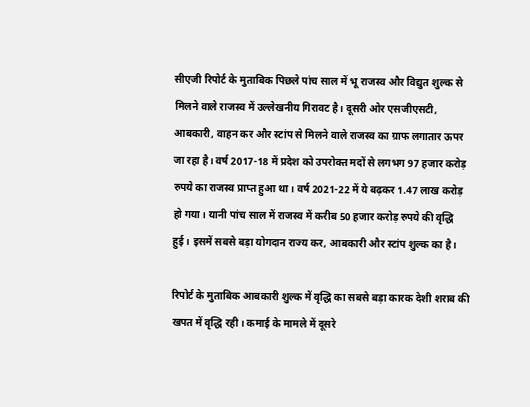सीएजी रिपोर्ट के मुताबिक पिछले पांच साल में भू राजस्व और विद्युत शुल्क से मिलने वाले राजस्व में उल्लेखनीय गिरावट है। दूसरी ओर एसजीएसटी, आबकारी, वाहन कर और स्टांप से मिलने वाले राजस्व का ग्राफ लगातार ऊपर जा रहा है। वर्ष 2017-18 में प्रदेश को उपरोक्त मदों से लगभग 97 हजार करोड़ रुपये का राजस्व प्राप्त हुआ था। वर्ष 2021-22 में ये बढ़कर 1.47 लाख करोड़ हो गया। यानी पांच साल में राजस्व में करीब 50 हजार करोड़ रुपये की वृद्धि हुई। इसमें सबसे बड़ा योगदान राज्य कर, आबकारी और स्टांप शुल्क का है।

रिपोर्ट के मुताबिक आबकारी शुल्क में वृद्धि का सबसे बड़ा कारक देशी शराब की खपत में वृद्धि रही। कमाई के मामले में दूसरे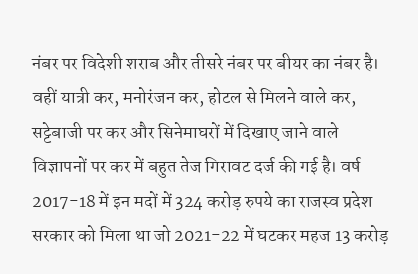नंबर पर विदेशी शराब और तीसरे नंबर पर बीयर का नंबर है। वहीं यात्री कर, मनोरंजन कर, होटल से मिलने वाले कर, सट्टेबाजी पर कर और सिनेमाघरों में दिखाए जाने वाले विज्ञापनों पर कर में बहुत तेज गिरावट दर्ज की गई है। वर्ष 2017-18 में इन मदों में 324 करोड़ रुपये का राजस्व प्रदेश सरकार को मिला था जो 2021-22 में घटकर महज 13 करोड़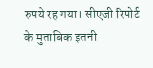रुपये रह गया। सीएजी रिपोर्ट के मुताबिक इतनी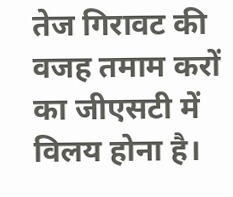तेज गिरावट की वजह तमाम करों का जीएसटी में विलय होना है।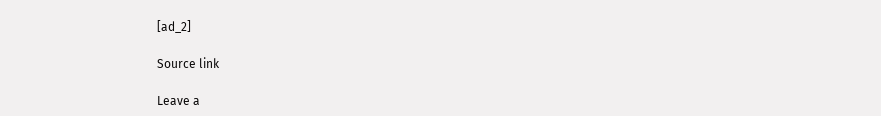[ad_2]

Source link

Leave a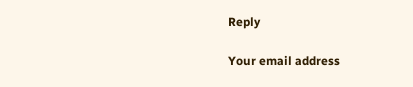Reply

Your email address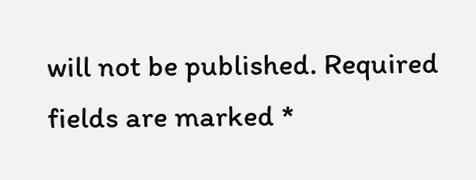will not be published. Required fields are marked *